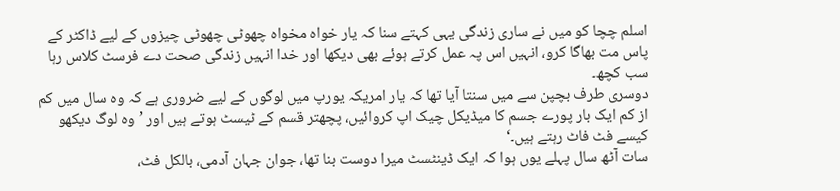اسلم چچا کو میں نے ساری زندگی یہی کہتے سنا کہ یار خواہ مخواہ چھوٹی چھوٹی چیزوں کے لیے ڈاکٹر کے پاس مت بھاگا کرو، انہیں اس پہ عمل کرتے ہوئے بھی دیکھا اور خدا انہیں زندگی صحت دے فرسٹ کلاس رہا سب کچھ۔
دوسری طرف بچپن سے میں سنتا آیا تھا کہ یار امریکہ یورپ میں لوگوں کے لیے ضروری ہے کہ وہ سال میں کم از کم ایک بار پورے جسم کا میڈیکل چیک اپ کروائیں، پچھتر قسم کے ٹیسٹ ہوتے ہیں اور ’وہ لوگ دیکھو کیسے فٹ فاٹ رہتے ہیں۔‘
سات آٹھ سال پہلے یوں ہوا کہ ایک ڈینٹسٹ میرا دوست بنا تھا، جوان جہان آدمی، بالکل فٹ،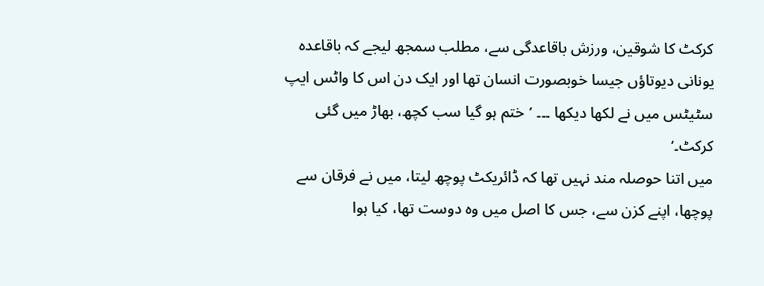کرکٹ کا شوقین، ورزش باقاعدگی سے، مطلب سمجھ لیجے کہ باقاعدہ یونانی دیوتاؤں جیسا خوبصورت انسان تھا اور ایک دن اس کا واٹس ایپ سٹیٹس میں نے لکھا دیکھا ۔۔۔ ’ختم ہو گیا سب کچھ، بھاڑ میں گئی کرکٹ۔‘
میں اتنا حوصلہ مند نہیں تھا کہ ڈائریکٹ پوچھ لیتا، میں نے فرقان سے پوچھا، اپنے کزن سے، جس کا اصل میں وہ دوست تھا، کیا ہوا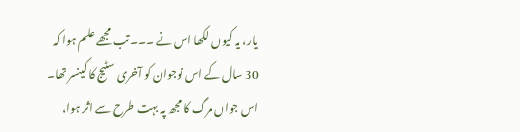یار، یہ کیوں لکھا اس نے ۔۔۔ تب مجھے علم ہوا کہ 30 سال کے اس نوجوان کو آخری سٹیج کا کینسر تھا۔
اس جواں مرگ کا مجھ پہ بہت طرح سے اثر ہوا،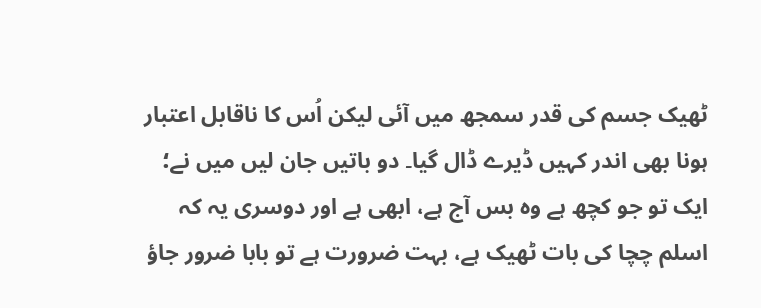ٹھیک جسم کی قدر سمجھ میں آئی لیکن اُس کا ناقابل اعتبار ہونا بھی اندر کہیں ڈیرے ڈال گیا۔ دو باتیں جان لیں میں نے؛ ایک تو جو کچھ ہے وہ بس آج ہے، ابھی ہے اور دوسری یہ کہ اسلم چچا کی بات ٹھیک ہے، بہت ضرورت ہے تو بابا ضرور جاؤ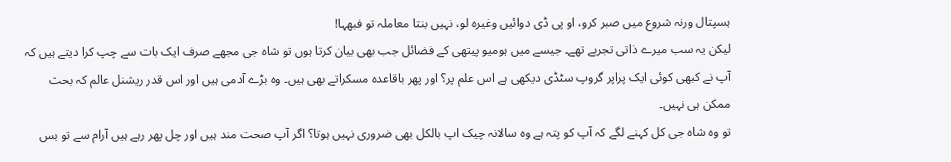ہسپتال ورنہ شروع میں صبر کرو، او پی ڈی دوائیں وغیرہ لو، نہیں بنتا معاملہ تو فبھہا!
لیکن یہ سب میرے ذاتی تجربے تھے۔ جیسے میں ہومیو پیتھی کے فضائل جب بھی بیان کرتا ہوں تو شاہ جی مجھے صرف ایک بات سے چپ کرا دیتے ہیں کہ آپ نے کبھی کوئی ایک پراپر گروپ سٹڈی دیکھی ہے اس علم پر؟ اور پھر باقاعدہ مسکراتے بھی ہیں۔ وہ بڑے آدمی ہیں اور اس قدر ریشنل عالم کہ بحث ممکن ہی نہیں۔
تو وہ شاہ جی کل کہنے لگے کہ آپ کو پتہ ہے وہ سالانہ چیک اپ بالکل بھی ضروری نہیں ہوتا؟ اگر آپ صحت مند ہیں اور چل پھر رہے ہیں آرام سے تو بس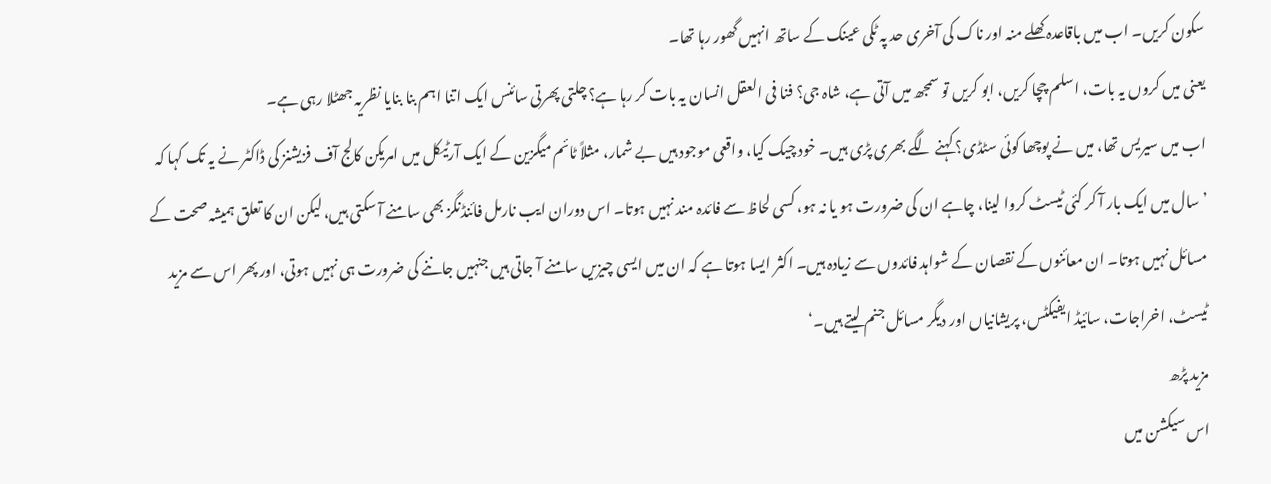سکون کریں۔ اب میں باقاعدہ کھلے منہ اور ناک کی آخری حد پہ ٹکی عینک کے ساتھ انہیں گھور رہا تھا۔
یعنی میں کروں یہ بات، اسلم چچا کریں، ابو کریں تو سمجھ میں آتی ہے، شاہ جی؟ فنا فی العقل انسان یہ بات کر رہا ہے؟ چلتی پھرتی سائنس ایک اتنا اہم بنا بنایا نظریہ جھٹلا رہی ہے۔
اب میں سیریس تھا، میں نے پوچھا کوئی سٹڈی؟ کہنے لگے بھری پڑی ہیں۔ خود چیک کیا، واقعی موجود ہیں بے شمار، مثلاً ٹائم میگزین کے ایک آرٹیکل میں امریکن کالج آف فزیشنز کی ڈاکٹر نے یہ تک کہا کہ ’سال میں ایک بار آ کر کئی ٹیسٹ کروا لینا، چاہے ان کی ضرورت ہو یا نہ ہو، کسی لحاظ سے فائدہ مند نہیں ہوتا۔ اس دوران ایب نارمل فائنڈنگز بھی سامنے آ سکتی ہیں، لیکن ان کا تعلق ہمیشہ صحت کے مسائل نہیں ہوتا۔ ان معائنوں کے نقصان کے شواہد فائدوں سے زیادہ ہیں۔ اکثر ایسا ہوتا ہے کہ ان میں ایسی چیزیں سامنے آ جاتی ہیں جنہیں جاننے کی ضرورت ہی نہیں ہوتی، اور پھر اس سے مزید ٹیسٹ، اخراجات، سائیڈ ایفیکٹس، پریشانیاں اور دیگر مسائل جنم لیتے ہیں۔‘
مزید پڑھ
اس سیکشن میں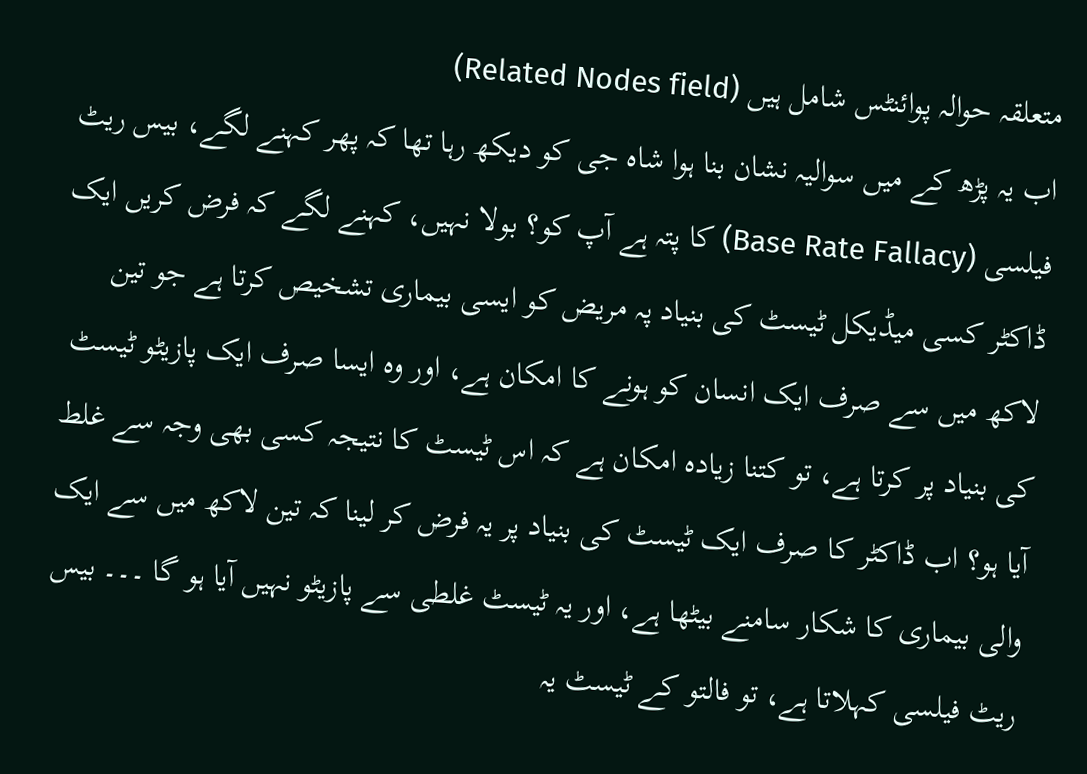متعلقہ حوالہ پوائنٹس شامل ہیں (Related Nodes field)
اب یہ پڑھ کے میں سوالیہ نشان بنا ہوا شاہ جی کو دیکھ رہا تھا کہ پھر کہنے لگے، بیس ریٹ فیلسی (Base Rate Fallacy) کا پتہ ہے آپ کو؟ بولا نہیں، کہنے لگے کہ فرض کریں ایک ڈاکٹر کسی میڈیکل ٹیسٹ کی بنیاد پہ مریض کو ایسی بیماری تشخیص کرتا ہے جو تین لاکھ میں سے صرف ایک انسان کو ہونے کا امکان ہے، اور وہ ایسا صرف ایک پازیٹو ٹیسٹ کی بنیاد پر کرتا ہے، تو کتنا زیادہ امکان ہے کہ اس ٹیسٹ کا نتیجہ کسی بھی وجہ سے غلط آیا ہو؟ اب ڈاکٹر کا صرف ایک ٹیسٹ کی بنیاد پر یہ فرض کر لینا کہ تین لاکھ میں سے ایک والی بیماری کا شکار سامنے بیٹھا ہے، اور یہ ٹیسٹ غلطی سے پازیٹو نہیں آیا ہو گا ۔۔۔ بیس ریٹ فیلسی کہلاتا ہے، تو فالتو کے ٹیسٹ یہ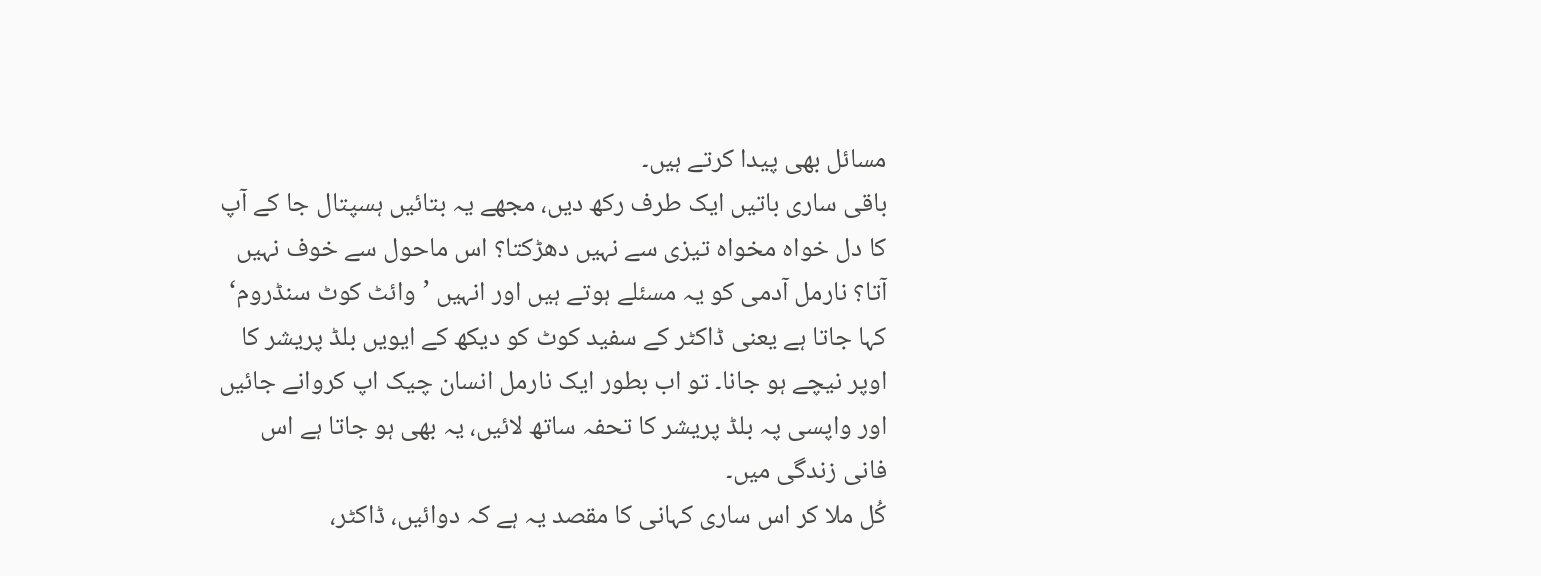مسائل بھی پیدا کرتے ہیں۔
باقی ساری باتیں ایک طرف رکھ دیں، مجھے یہ بتائیں ہسپتال جا کے آپ کا دل خواہ مخواہ تیزی سے نہیں دھڑکتا؟ اس ماحول سے خوف نہیں آتا؟ نارمل آدمی کو یہ مسئلے ہوتے ہیں اور انہیں ’وائٹ کوٹ سنڈروم‘ کہا جاتا ہے یعنی ڈاکٹر کے سفید کوٹ کو دیکھ کے ایویں بلڈ پریشر کا اوپر نیچے ہو جانا۔ تو اب بطور ایک نارمل انسان چیک اپ کروانے جائیں اور واپسی پہ بلڈ پریشر کا تحفہ ساتھ لائیں، یہ بھی ہو جاتا ہے اس فانی زندگی میں۔
کُل ملا کر اس ساری کہانی کا مقصد یہ ہے کہ دوائیں، ڈاکٹر،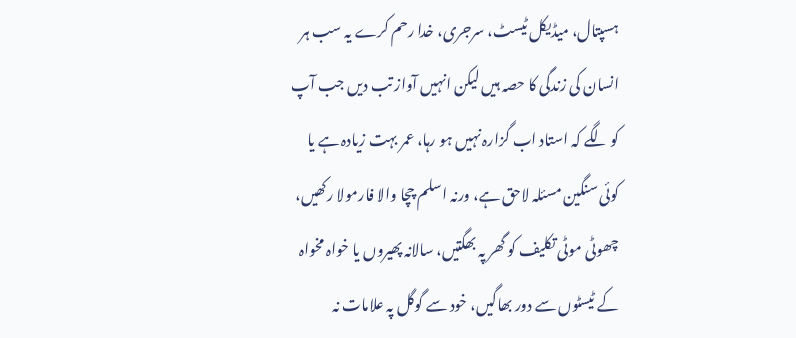ہسپتال، میڈیکل ٹیسٹ، سرجری، خدا رحم کرے یہ سب ہر انسان کی زندگی کا حصہ ہیں لیکن انہیں آواز تب دیں جب آپ کو لگے کہ استاد اب گزارہ نہیں ہو رہا، عمر بہت زیادہ ہے یا کوئی سنگین مسئلہ لاحق ہے، ورنہ اسلم چچا والا فارمولا رکھیں، چھوٹی موٹی تکلیف کو گھر پہ بھگتیں، سالانہ پھیروں یا خواہ مخواہ کے ٹیسٹوں سے دور بھاگیں، خود سے گوگل پہ علامات نہ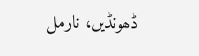ڈھونڈیں، نارمل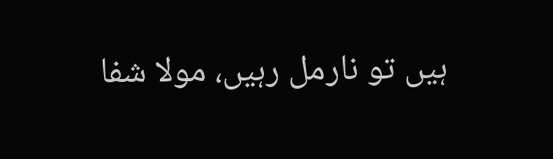ہیں تو نارمل رہیں، مولا شفا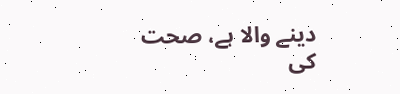دینے والا ہے، صحت کی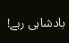بادشاہی رہے!